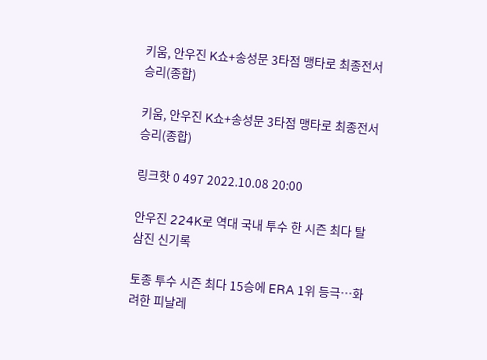키움, 안우진 K쇼+송성문 3타점 맹타로 최종전서 승리(종합)

키움, 안우진 K쇼+송성문 3타점 맹타로 최종전서 승리(종합)

링크핫 0 497 2022.10.08 20:00

안우진 224K로 역대 국내 투수 한 시즌 최다 탈삼진 신기록

토종 투수 시즌 최다 15승에 ERA 1위 등극…화려한 피날레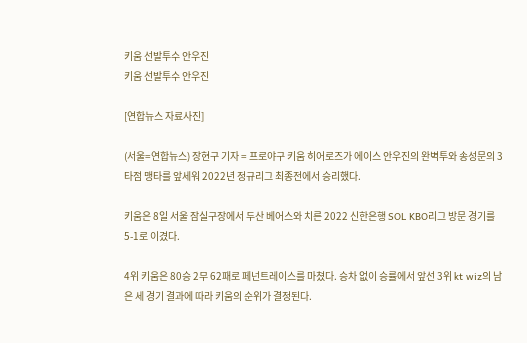키움 선발투수 안우진
키움 선발투수 안우진

[연합뉴스 자료사진]

(서울=연합뉴스) 장현구 기자 = 프로야구 키움 히어로즈가 에이스 안우진의 완벽투와 송성문의 3타점 맹타를 앞세워 2022년 정규리그 최종전에서 승리했다.

키움은 8일 서울 잠실구장에서 두산 베어스와 치른 2022 신한은행 SOL KBO리그 방문 경기를 5-1로 이겼다.

4위 키움은 80승 2무 62패로 페넌트레이스를 마쳤다. 승차 없이 승률에서 앞선 3위 kt wiz의 남은 세 경기 결과에 따라 키움의 순위가 결정된다.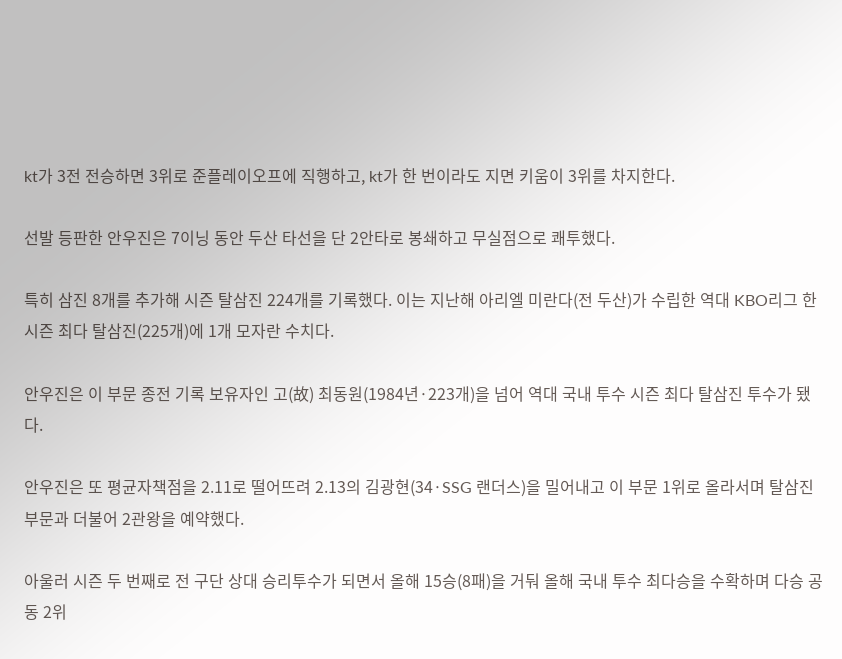kt가 3전 전승하면 3위로 준플레이오프에 직행하고, kt가 한 번이라도 지면 키움이 3위를 차지한다.

선발 등판한 안우진은 7이닝 동안 두산 타선을 단 2안타로 봉쇄하고 무실점으로 쾌투했다.

특히 삼진 8개를 추가해 시즌 탈삼진 224개를 기록했다. 이는 지난해 아리엘 미란다(전 두산)가 수립한 역대 KBO리그 한 시즌 최다 탈삼진(225개)에 1개 모자란 수치다.

안우진은 이 부문 종전 기록 보유자인 고(故) 최동원(1984년·223개)을 넘어 역대 국내 투수 시즌 최다 탈삼진 투수가 됐다.

안우진은 또 평균자책점을 2.11로 떨어뜨려 2.13의 김광현(34·SSG 랜더스)을 밀어내고 이 부문 1위로 올라서며 탈삼진 부문과 더불어 2관왕을 예약했다.

아울러 시즌 두 번째로 전 구단 상대 승리투수가 되면서 올해 15승(8패)을 거둬 올해 국내 투수 최다승을 수확하며 다승 공동 2위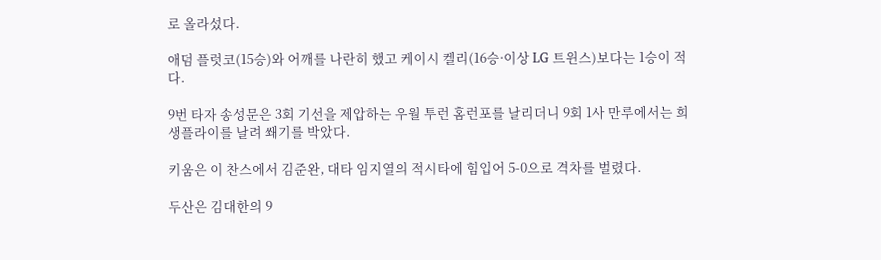로 올라섰다.

애덤 플럿코(15승)와 어깨를 나란히 했고 케이시 켈리(16승·이상 LG 트윈스)보다는 1승이 적다.

9번 타자 송성문은 3회 기선을 제압하는 우월 투런 홈런포를 날리더니 9회 1사 만루에서는 희생플라이를 날려 쐐기를 박았다.

키움은 이 찬스에서 김준완, 대타 임지열의 적시타에 힘입어 5-0으로 격차를 벌렸다.

두산은 김대한의 9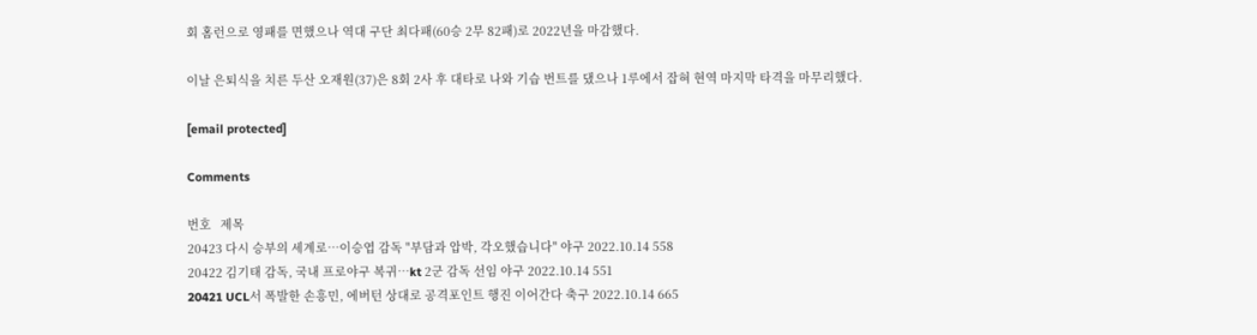회 홈런으로 영패를 면했으나 역대 구단 최다패(60승 2무 82패)로 2022년을 마감했다.

이날 은퇴식을 치른 두산 오재원(37)은 8회 2사 후 대타로 나와 기습 번트를 댔으나 1루에서 잡혀 현역 마지막 타격을 마무리했다.

[email protected]

Comments

번호   제목
20423 다시 승부의 세계로…이승엽 감독 "부담과 압박, 각오했습니다" 야구 2022.10.14 558
20422 김기태 감독, 국내 프로야구 복귀…kt 2군 감독 선임 야구 2022.10.14 551
20421 UCL서 폭발한 손흥민, 에버턴 상대로 공격포인트 행진 이어간다 축구 2022.10.14 665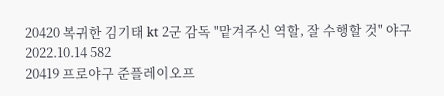20420 복귀한 김기태 kt 2군 감독 "맡겨주신 역할, 잘 수행할 것" 야구 2022.10.14 582
20419 프로야구 준플레이오프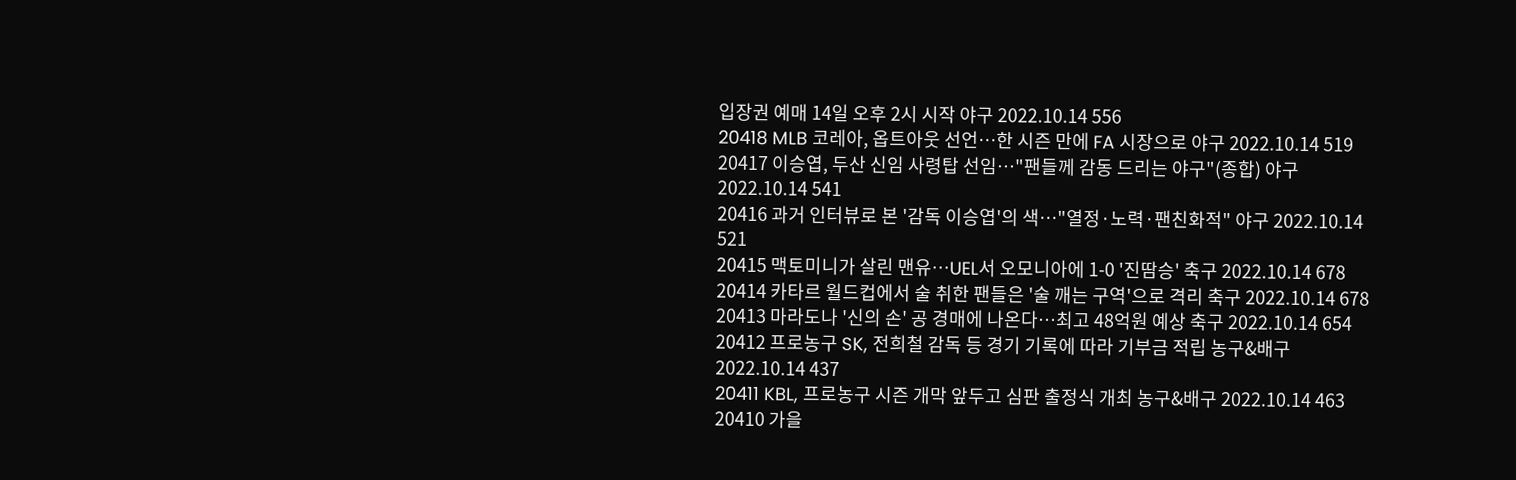입장권 예매 14일 오후 2시 시작 야구 2022.10.14 556
20418 MLB 코레아, 옵트아웃 선언…한 시즌 만에 FA 시장으로 야구 2022.10.14 519
20417 이승엽, 두산 신임 사령탑 선임…"팬들께 감동 드리는 야구"(종합) 야구 2022.10.14 541
20416 과거 인터뷰로 본 '감독 이승엽'의 색…"열정·노력·팬친화적" 야구 2022.10.14 521
20415 맥토미니가 살린 맨유…UEL서 오모니아에 1-0 '진땀승' 축구 2022.10.14 678
20414 카타르 월드컵에서 술 취한 팬들은 '술 깨는 구역'으로 격리 축구 2022.10.14 678
20413 마라도나 '신의 손' 공 경매에 나온다…최고 48억원 예상 축구 2022.10.14 654
20412 프로농구 SK, 전희철 감독 등 경기 기록에 따라 기부금 적립 농구&배구 2022.10.14 437
20411 KBL, 프로농구 시즌 개막 앞두고 심판 출정식 개최 농구&배구 2022.10.14 463
20410 가을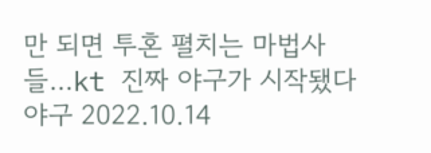만 되면 투혼 펼치는 마법사들…kt 진짜 야구가 시작됐다 야구 2022.10.14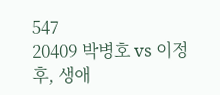547
20409 박병호 vs 이정후, 생애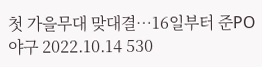첫 가을무대 맞대결…16일부터 준PO 야구 2022.10.14 530